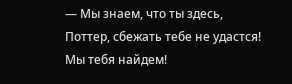— Мы знаем, что ты здесь, Поттер, сбежать тебе не удастся! Мы тебя найдем!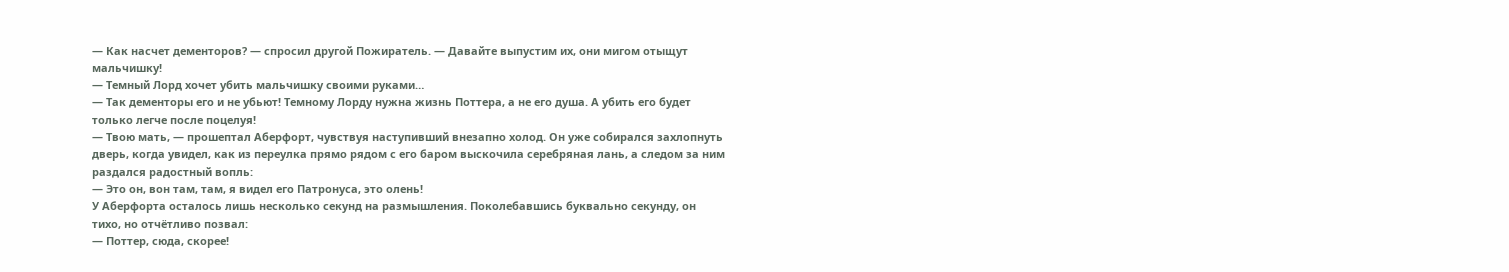— Как насчет дементоров? — спросил другой Пожиратель. — Давайте выпустим их, они мигом отыщут мальчишку!
— Темный Лорд хочет убить мальчишку своими руками…
— Так дементоры его и не убьют! Темному Лорду нужна жизнь Поттера, а не его душа. А убить его будет только легче после поцелуя!
— Твою мать, — прошептал Аберфорт, чувствуя наступивший внезапно холод. Он уже собирался захлопнуть дверь, когда увидел, как из переулка прямо рядом с его баром выскочила серебряная лань, а следом за ним раздался радостный вопль:
— Это он, вон там, там, я видел его Патронуса, это олень!
У Аберфорта осталось лишь несколько секунд на размышления. Поколебавшись буквально секунду, он тихо, но отчётливо позвал:
— Поттер, сюда, скорее!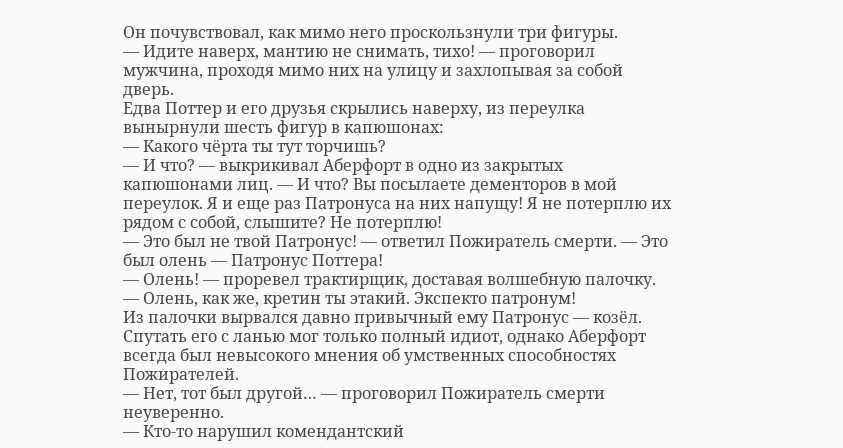Он почувствовал, как мимо него проскользнули три фигуры.
— Идите наверх, мантию не снимать, тихо! — проговорил мужчина, проходя мимо них на улицу и захлопывая за собой дверь.
Едва Поттер и его друзья скрылись наверху, из переулка вынырнули шесть фигур в капюшонах:
— Какого чёрта ты тут торчишь?
— И что? — выкрикивал Аберфорт в одно из закрытых капюшонами лиц. — И что? Вы посылаете дементоров в мой переулок. Я и еще раз Патронуса на них напущу! Я не потерплю их рядом с собой, слышите? Не потерплю!
— Это был не твой Патронус! — ответил Пожиратель смерти. — Это был олень — Патронус Поттера!
— Олень! — проревел трактирщик, доставая волшебную палочку. — Олень, как же, кретин ты этакий. Экспекто патронум!
Из палочки вырвался давно привычный ему Патронус — козёл. Спутать его с ланью мог только полный идиот, однако Аберфорт всегда был невысокого мнения об умственных способностях Пожирателей.
— Нет, тот был другой… — проговорил Пожиратель смерти неуверенно.
— Кто-то нарушил комендантский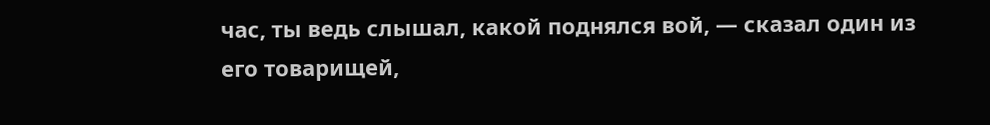час, ты ведь слышал, какой поднялся вой, — сказал один из его товарищей,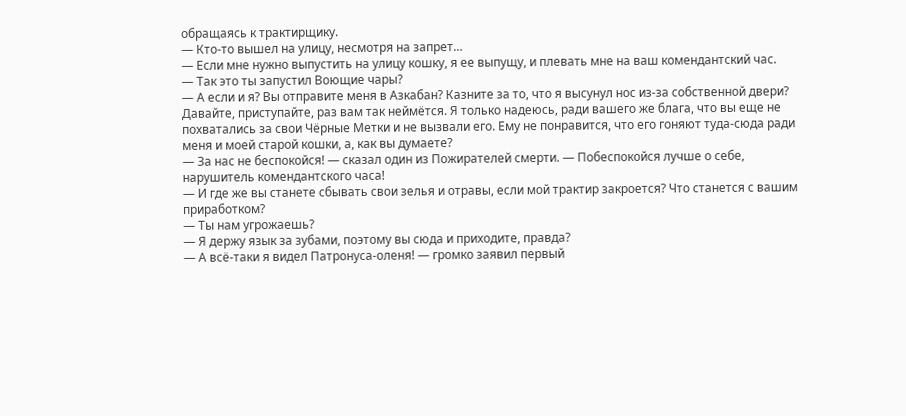обращаясь к трактирщику.
— Кто-то вышел на улицу, несмотря на запрет…
— Если мне нужно выпустить на улицу кошку, я ее выпущу, и плевать мне на ваш комендантский час.
— Так это ты запустил Воющие чары?
— А если и я? Вы отправите меня в Азкабан? Казните за то, что я высунул нос из-за собственной двери? Давайте, приступайте, раз вам так неймётся. Я только надеюсь, ради вашего же блага, что вы еще не похватались за свои Чёрные Метки и не вызвали его. Ему не понравится, что его гоняют туда-сюда ради меня и моей старой кошки, а, как вы думаете?
— За нас не беспокойся! — сказал один из Пожирателей смерти. — Побеспокойся лучше о себе, нарушитель комендантского часа!
— И где же вы станете сбывать свои зелья и отравы, если мой трактир закроется? Что станется с вашим приработком?
— Ты нам угрожаешь?
— Я держу язык за зубами, поэтому вы сюда и приходите, правда?
— А всё-таки я видел Патронуса-оленя! — громко заявил первый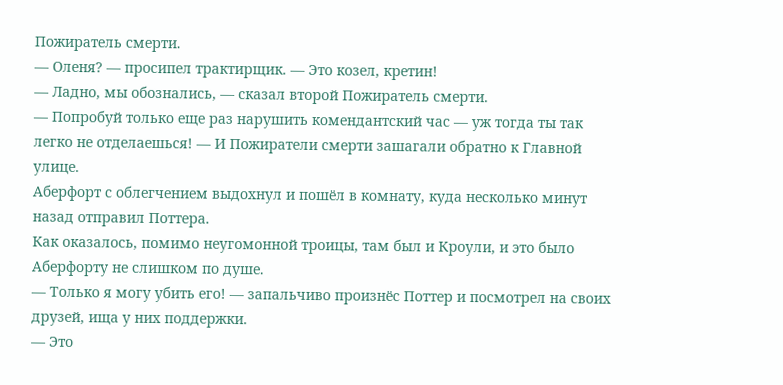Пожиратель смерти.
— Оленя? — просипел трактирщик. — Это козел, кретин!
— Ладно, мы обознались, — сказал второй Пожиратель смерти.
— Попробуй только еще раз нарушить комендантский час — уж тогда ты так легко не отделаешься! — И Пожиратели смерти зашагали обратно к Главной улице.
Аберфорт с облегчением выдохнул и пошёл в комнату, куда несколько минут назад отправил Поттера.
Как оказалось, помимо неугомонной троицы, там был и Кроули, и это было Аберфорту не слишком по душе.
— Только я могу убить его! — запальчиво произнёс Поттер и посмотрел на своих друзей, ища у них поддержки.
— Это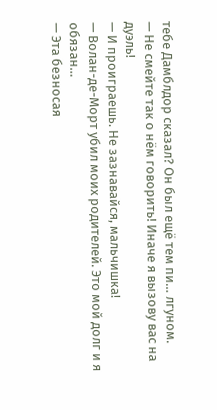тебе Дамблдор сказал? Он был ещё тем пи… лгуном.
— Не смейте так о нём говорить! Иначе я вызову вас на дуэль!
— И проиграешь. Не зазнавайся, мальчишка!
— Волан-де-Морт убил моих родителей. Это мой долг и я обязан…
— Эта безносая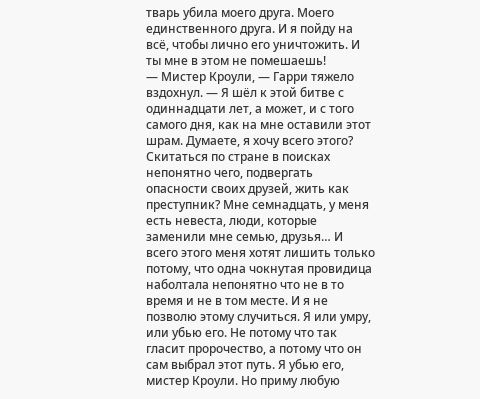тварь убила моего друга. Моего единственного друга. И я пойду на всё, чтобы лично его уничтожить. И ты мне в этом не помешаешь!
— Мистер Кроули, — Гарри тяжело вздохнул. — Я шёл к этой битве с одиннадцати лет, а может, и с того самого дня, как на мне оставили этот шрам. Думаете, я хочу всего этого? Скитаться по стране в поисках непонятно чего, подвергать опасности своих друзей, жить как преступник? Мне семнадцать, у меня есть невеста, люди, которые заменили мне семью, друзья… И всего этого меня хотят лишить только потому, что одна чокнутая провидица наболтала непонятно что не в то время и не в том месте. И я не позволю этому случиться. Я или умру, или убью его. Не потому что так гласит пророчество, а потому что он сам выбрал этот путь. Я убью его, мистер Кроули. Но приму любую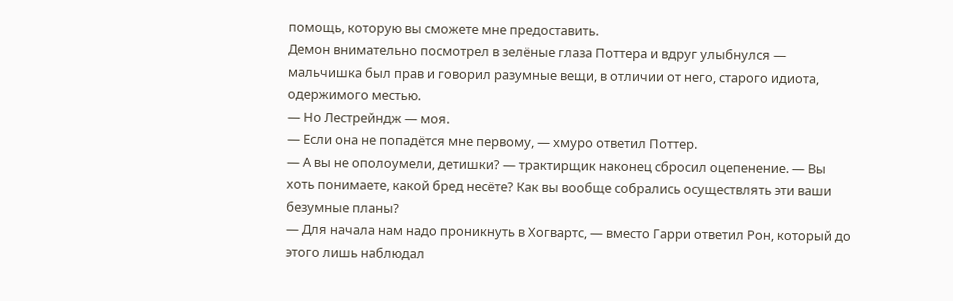помощь, которую вы сможете мне предоставить.
Демон внимательно посмотрел в зелёные глаза Поттера и вдруг улыбнулся — мальчишка был прав и говорил разумные вещи, в отличии от него, старого идиота, одержимого местью.
— Но Лестрейндж — моя.
— Если она не попадётся мне первому, — хмуро ответил Поттер.
— А вы не ополоумели, детишки? — трактирщик наконец сбросил оцепенение. — Вы хоть понимаете, какой бред несёте? Как вы вообще собрались осуществлять эти ваши безумные планы?
— Для начала нам надо проникнуть в Хогвартс, — вместо Гарри ответил Рон, который до этого лишь наблюдал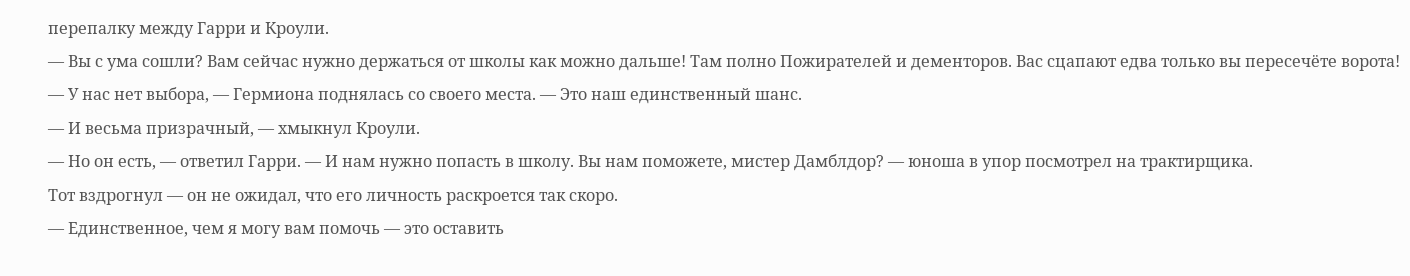перепалку между Гарри и Кроули.
— Вы с ума сошли? Вам сейчас нужно держаться от школы как можно дальше! Там полно Пожирателей и дементоров. Вас сцапают едва только вы пересечёте ворота!
— У нас нет выбора, — Гермиона поднялась со своего места. — Это наш единственный шанс.
— И весьма призрачный, — хмыкнул Кроули.
— Но он есть, — ответил Гарри. — И нам нужно попасть в школу. Вы нам поможете, мистер Дамблдор? — юноша в упор посмотрел на трактирщика.
Тот вздрогнул — он не ожидал, что его личность раскроется так скоро.
— Единственное, чем я могу вам помочь — это оставить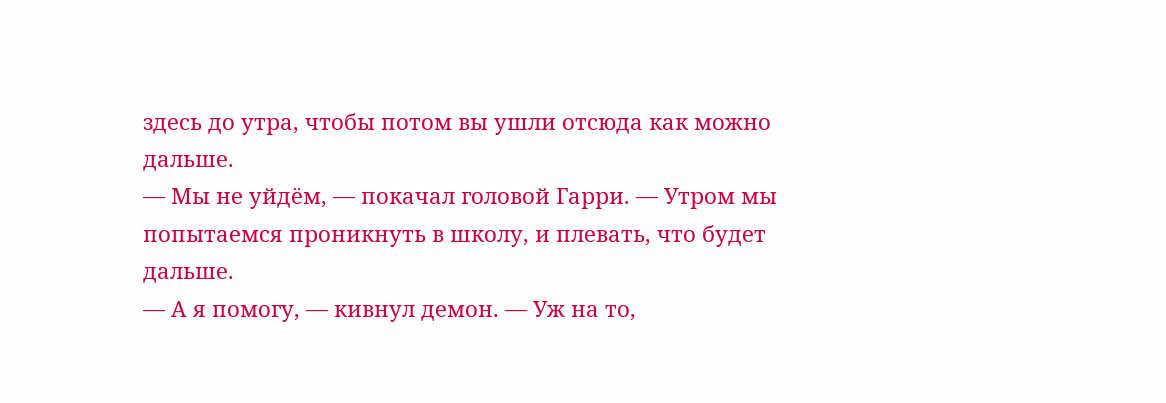здесь до утра, чтобы потом вы ушли отсюда как можно дальше.
— Мы не уйдём, — покачал головой Гарри. — Утром мы попытаемся проникнуть в школу, и плевать, что будет дальше.
— А я помогу, — кивнул демон. — Уж на то,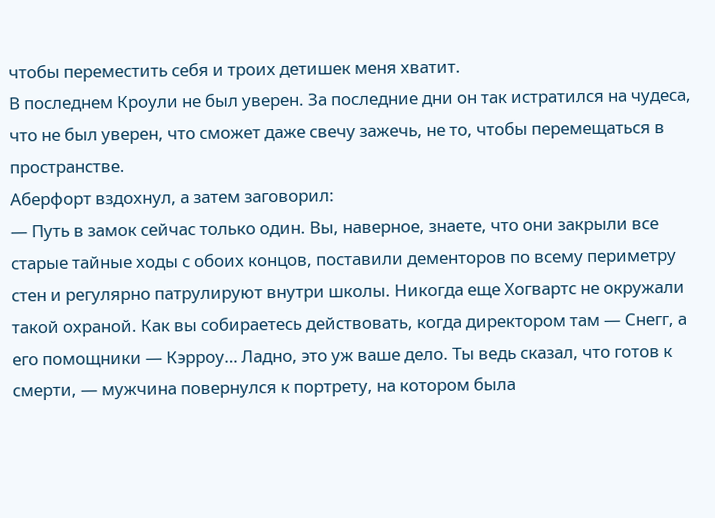чтобы переместить себя и троих детишек меня хватит.
В последнем Кроули не был уверен. За последние дни он так истратился на чудеса, что не был уверен, что сможет даже свечу зажечь, не то, чтобы перемещаться в пространстве.
Аберфорт вздохнул, а затем заговорил:
— Путь в замок сейчас только один. Вы, наверное, знаете, что они закрыли все старые тайные ходы с обоих концов, поставили дементоров по всему периметру стен и регулярно патрулируют внутри школы. Никогда еще Хогвартс не окружали такой охраной. Как вы собираетесь действовать, когда директором там — Снегг, а его помощники — Кэрроу… Ладно, это уж ваше дело. Ты ведь сказал, что готов к смерти, — мужчина повернулся к портрету, на котором была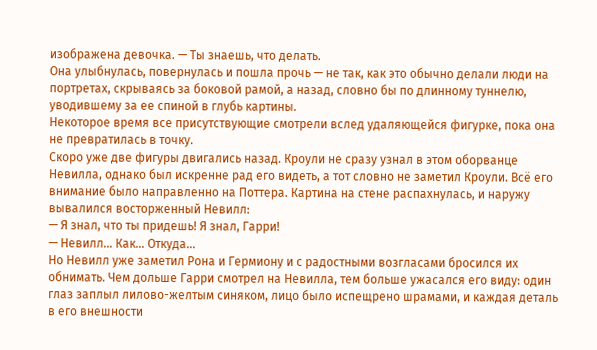изображена девочка. — Ты знаешь, что делать.
Она улыбнулась, повернулась и пошла прочь — не так, как это обычно делали люди на портретах, скрываясь за боковой рамой, а назад, словно бы по длинному туннелю, уводившему за ее спиной в глубь картины.
Некоторое время все присутствующие смотрели вслед удаляющейся фигурке, пока она не превратилась в точку.
Скоро уже две фигуры двигались назад. Кроули не сразу узнал в этом оборванце Невилла, однако был искренне рад его видеть, а тот словно не заметил Кроули. Всё его внимание было направленно на Поттера. Картина на стене распахнулась, и наружу вывалился восторженный Невилл:
— Я знал, что ты придешь! Я знал, Гарри!
— Невилл… Как… Откуда…
Но Невилл уже заметил Рона и Гермиону и с радостными возгласами бросился их обнимать. Чем дольше Гарри смотрел на Невилла, тем больше ужасался его виду: один глаз заплыл лилово-желтым синяком, лицо было испещрено шрамами, и каждая деталь в его внешности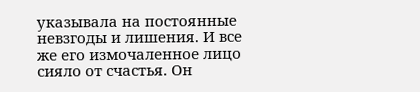указывала на постоянные невзгоды и лишения. И все же его измочаленное лицо сияло от счастья. Он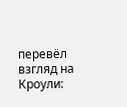перевёл взгляд на Кроули: